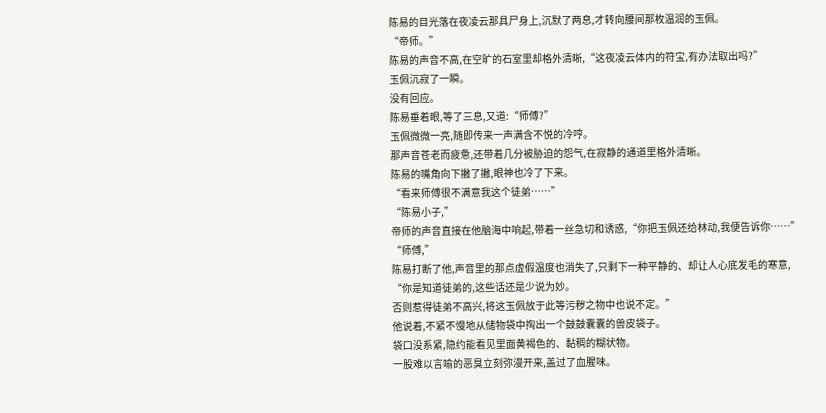陈易的目光落在夜凌云那具尸身上,沉默了两息,才转向腰间那枚温润的玉佩。
“帝师。”
陈易的声音不高,在空旷的石室里却格外清晰,“这夜凌云体内的符宝,有办法取出吗?”
玉佩沉寂了一瞬。
没有回应。
陈易垂着眼,等了三息,又道:“师傅?”
玉佩微微一亮,随即传来一声满含不悦的冷哼。
那声音苍老而疲惫,还带着几分被胁迫的怨气,在寂静的通道里格外清晰。
陈易的嘴角向下撇了撇,眼神也冷了下来。
“看来师傅很不满意我这个徒弟……”
“陈易小子,”
帝师的声音直接在他脑海中响起,带着一丝急切和诱惑,“你把玉佩还给林动,我便告诉你……”
“师傅,”
陈易打断了他,声音里的那点虚假温度也消失了,只剩下一种平静的、却让人心底发毛的寒意,
“你是知道徒弟的,这些话还是少说为妙。
否则惹得徒弟不高兴,将这玉佩放于此等污秽之物中也说不定。”
他说着,不紧不慢地从储物袋中掏出一个鼓鼓囊囊的兽皮袋子。
袋口没系紧,隐约能看见里面黄褐色的、黏稠的糊状物。
一股难以言喻的恶臭立刻弥漫开来,盖过了血腥味。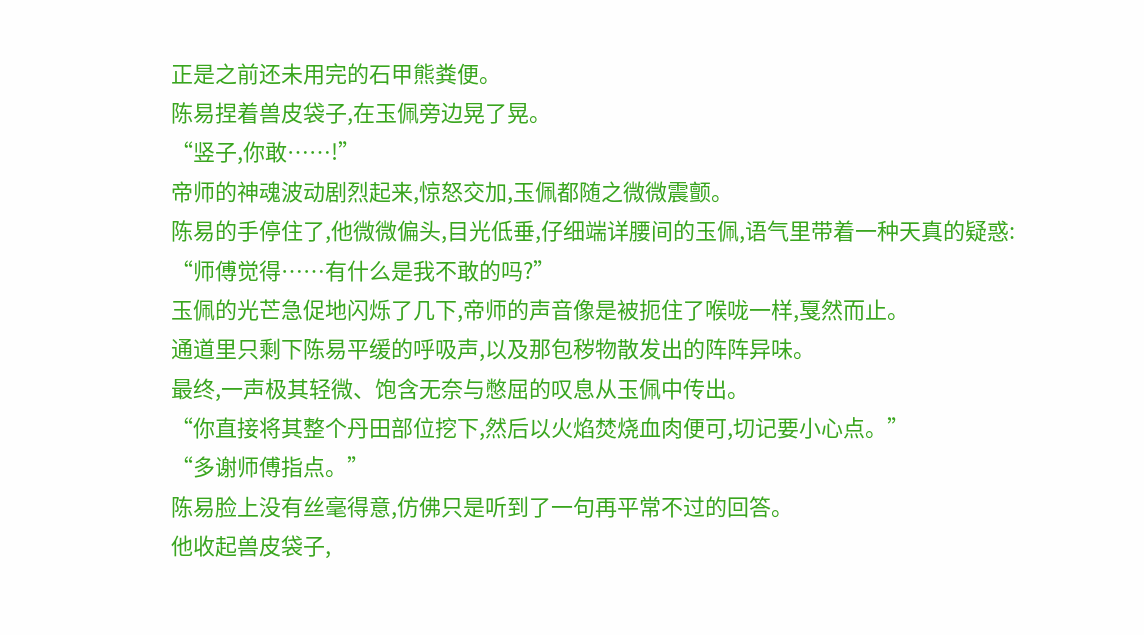正是之前还未用完的石甲熊粪便。
陈易捏着兽皮袋子,在玉佩旁边晃了晃。
“竖子,你敢……!”
帝师的神魂波动剧烈起来,惊怒交加,玉佩都随之微微震颤。
陈易的手停住了,他微微偏头,目光低垂,仔细端详腰间的玉佩,语气里带着一种天真的疑惑:
“师傅觉得……有什么是我不敢的吗?”
玉佩的光芒急促地闪烁了几下,帝师的声音像是被扼住了喉咙一样,戛然而止。
通道里只剩下陈易平缓的呼吸声,以及那包秽物散发出的阵阵异味。
最终,一声极其轻微、饱含无奈与憋屈的叹息从玉佩中传出。
“你直接将其整个丹田部位挖下,然后以火焰焚烧血肉便可,切记要小心点。”
“多谢师傅指点。”
陈易脸上没有丝毫得意,仿佛只是听到了一句再平常不过的回答。
他收起兽皮袋子,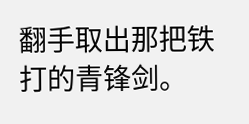翻手取出那把铁打的青锋剑。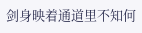剑身映着通道里不知何